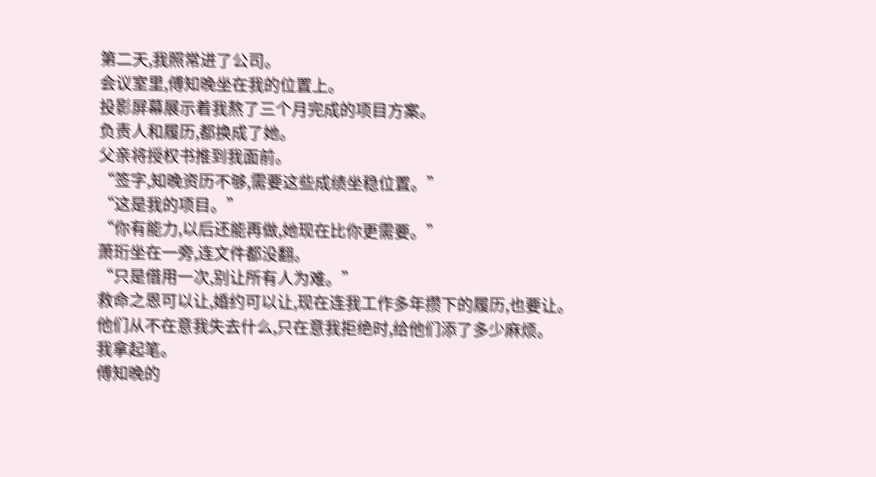第二天,我照常进了公司。
会议室里,傅知晚坐在我的位置上。
投影屏幕展示着我熬了三个月完成的项目方案。
负责人和履历,都换成了她。
父亲将授权书推到我面前。
“签字,知晚资历不够,需要这些成绩坐稳位置。”
“这是我的项目。”
“你有能力,以后还能再做,她现在比你更需要。”
萧珩坐在一旁,连文件都没翻。
“只是借用一次,别让所有人为难。”
救命之恩可以让,婚约可以让,现在连我工作多年攒下的履历,也要让。
他们从不在意我失去什么,只在意我拒绝时,给他们添了多少麻烦。
我拿起笔。
傅知晚的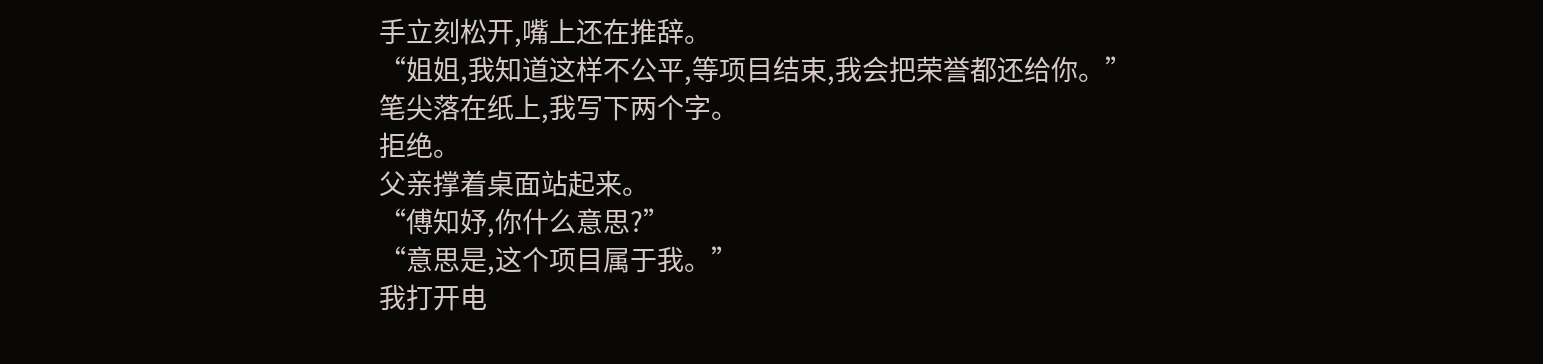手立刻松开,嘴上还在推辞。
“姐姐,我知道这样不公平,等项目结束,我会把荣誉都还给你。”
笔尖落在纸上,我写下两个字。
拒绝。
父亲撑着桌面站起来。
“傅知妤,你什么意思?”
“意思是,这个项目属于我。”
我打开电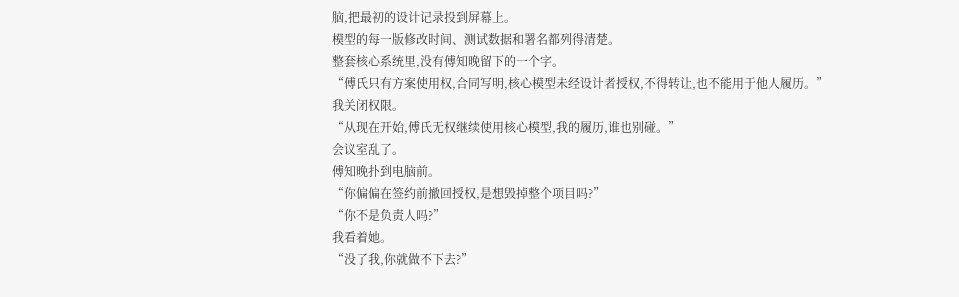脑,把最初的设计记录投到屏幕上。
模型的每一版修改时间、测试数据和署名都列得清楚。
整套核心系统里,没有傅知晚留下的一个字。
“傅氏只有方案使用权,合同写明,核心模型未经设计者授权,不得转让,也不能用于他人履历。”
我关闭权限。
“从现在开始,傅氏无权继续使用核心模型,我的履历,谁也别碰。”
会议室乱了。
傅知晚扑到电脑前。
“你偏偏在签约前撤回授权,是想毁掉整个项目吗?”
“你不是负责人吗?”
我看着她。
“没了我,你就做不下去?”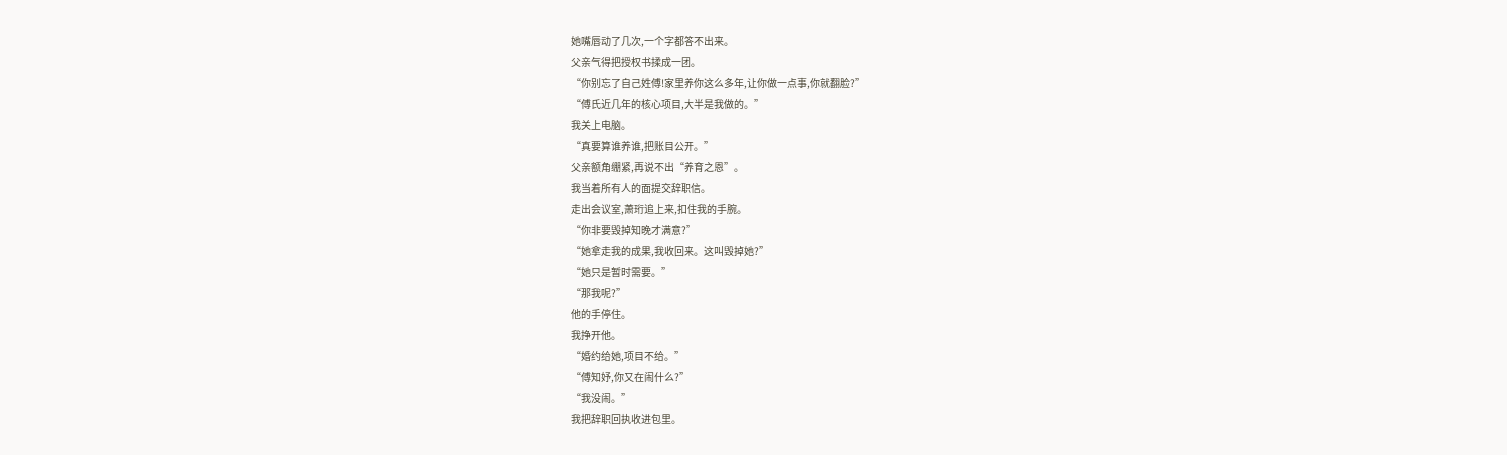她嘴唇动了几次,一个字都答不出来。
父亲气得把授权书揉成一团。
“你别忘了自己姓傅!家里养你这么多年,让你做一点事,你就翻脸?”
“傅氏近几年的核心项目,大半是我做的。”
我关上电脑。
“真要算谁养谁,把账目公开。”
父亲额角绷紧,再说不出“养育之恩”。
我当着所有人的面提交辞职信。
走出会议室,萧珩追上来,扣住我的手腕。
“你非要毁掉知晚才满意?”
“她拿走我的成果,我收回来。这叫毁掉她?”
“她只是暂时需要。”
“那我呢?”
他的手停住。
我挣开他。
“婚约给她,项目不给。”
“傅知妤,你又在闹什么?”
“我没闹。”
我把辞职回执收进包里。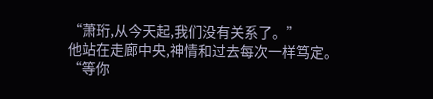“萧珩,从今天起,我们没有关系了。”
他站在走廊中央,神情和过去每次一样笃定。
“等你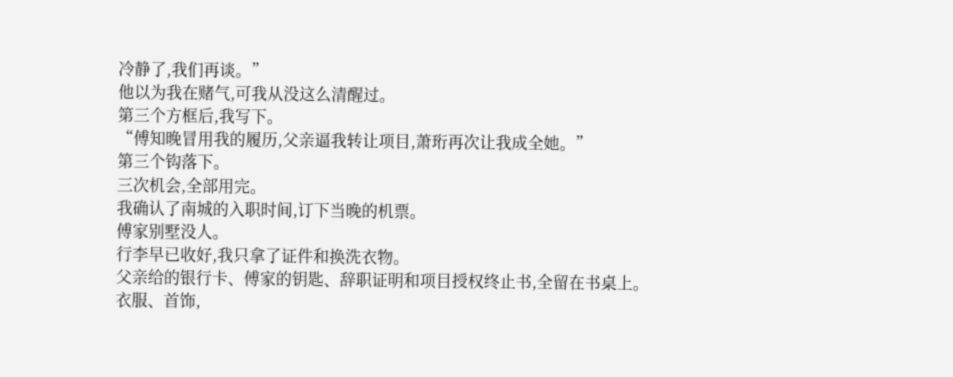冷静了,我们再谈。”
他以为我在赌气,可我从没这么清醒过。
第三个方框后,我写下。
“傅知晚冒用我的履历,父亲逼我转让项目,萧珩再次让我成全她。”
第三个钩落下。
三次机会,全部用完。
我确认了南城的入职时间,订下当晚的机票。
傅家别墅没人。
行李早已收好,我只拿了证件和换洗衣物。
父亲给的银行卡、傅家的钥匙、辞职证明和项目授权终止书,全留在书桌上。
衣服、首饰,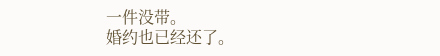一件没带。
婚约也已经还了。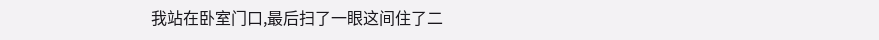我站在卧室门口,最后扫了一眼这间住了二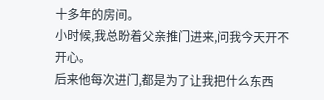十多年的房间。
小时候,我总盼着父亲推门进来,问我今天开不开心。
后来他每次进门,都是为了让我把什么东西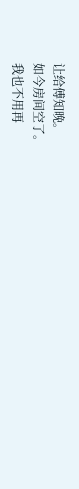让给傅知晚。
如今房间空了。
我也不用再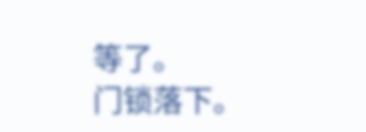等了。
门锁落下。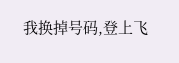我换掉号码,登上飞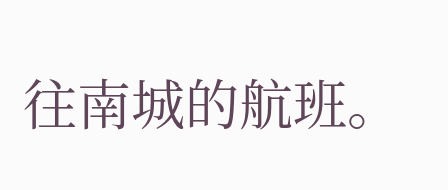往南城的航班。